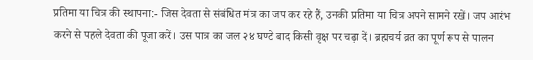प्रतिमा या चित्र की स्थापना:- जिस देवता से संबंधित मंत्र का जप कर रहे हैं, उनकी प्रतिमा या चित्र अपने सामने रखें। जप आरंभ करने से पहले देवता की पूजा करें। उस पात्र का जल २४ घण्टे बाद किसी वृक्ष पर चढ़ा दें। ब्रह्मचर्य व्रत का पूर्ण रूप से पालन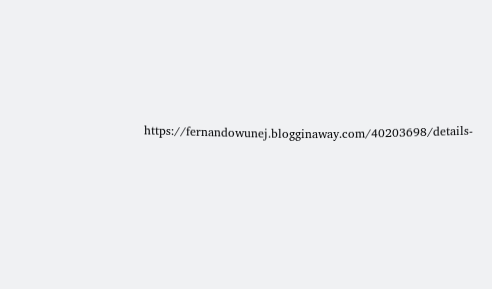https://fernandowunej.blogginaway.com/40203698/details-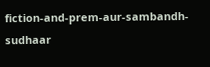fiction-and-prem-aur-sambandh-sudhaar